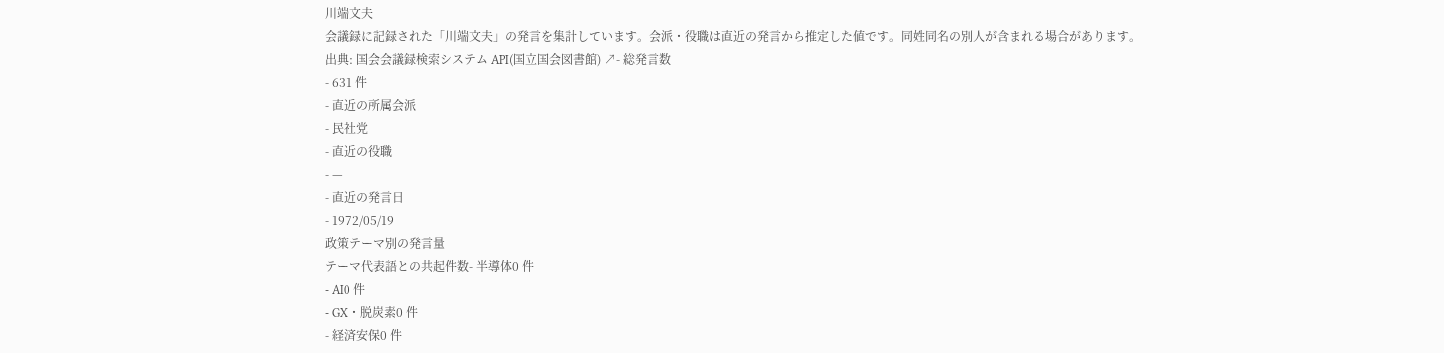川端文夫
会議録に記録された「川端文夫」の発言を集計しています。会派・役職は直近の発言から推定した値です。同姓同名の別人が含まれる場合があります。
出典: 国会会議録検索システム API(国立国会図書館) ↗- 総発言数
- 631 件
- 直近の所属会派
- 民社党
- 直近の役職
- —
- 直近の発言日
- 1972/05/19
政策テーマ別の発言量
テーマ代表語との共起件数- 半導体0 件
- AI0 件
- GX・脱炭素0 件
- 経済安保0 件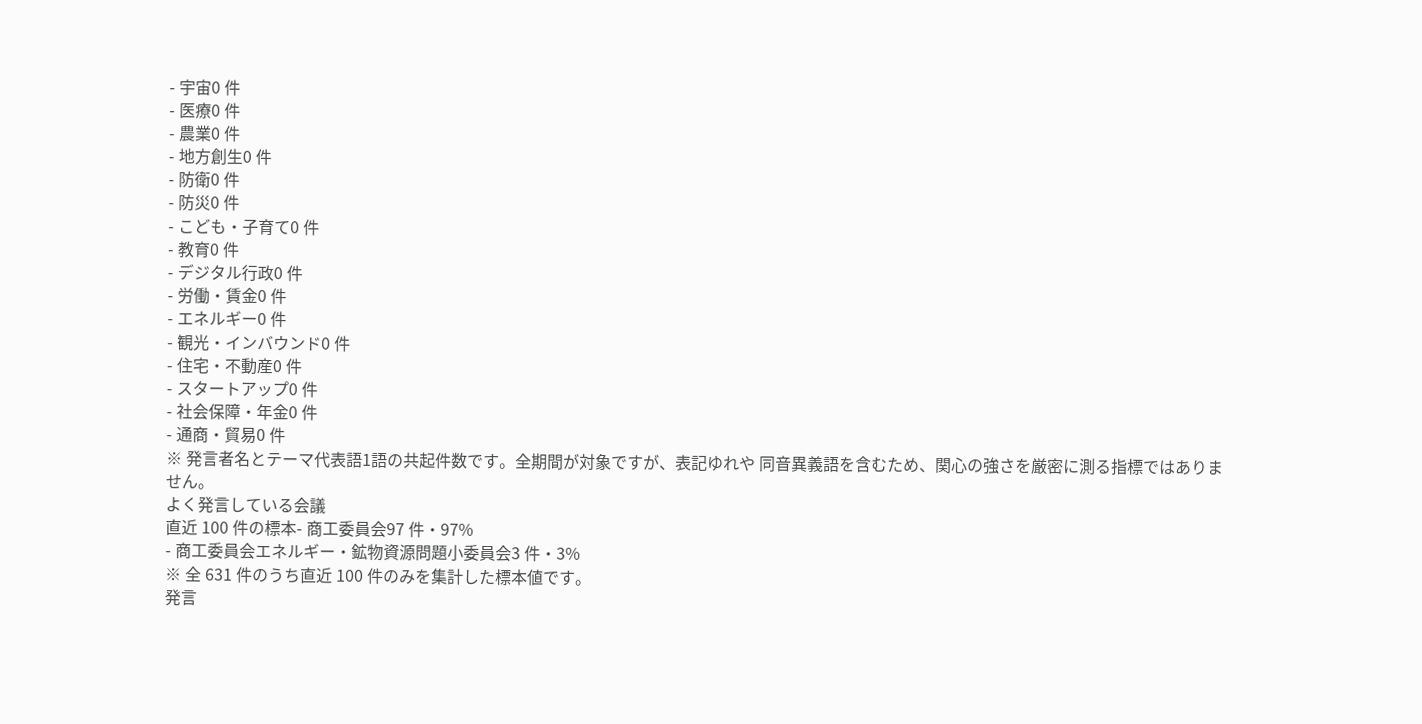- 宇宙0 件
- 医療0 件
- 農業0 件
- 地方創生0 件
- 防衛0 件
- 防災0 件
- こども・子育て0 件
- 教育0 件
- デジタル行政0 件
- 労働・賃金0 件
- エネルギー0 件
- 観光・インバウンド0 件
- 住宅・不動産0 件
- スタートアップ0 件
- 社会保障・年金0 件
- 通商・貿易0 件
※ 発言者名とテーマ代表語1語の共起件数です。全期間が対象ですが、表記ゆれや 同音異義語を含むため、関心の強さを厳密に測る指標ではありません。
よく発言している会議
直近 100 件の標本- 商工委員会97 件・97%
- 商工委員会エネルギー・鉱物資源問題小委員会3 件・3%
※ 全 631 件のうち直近 100 件のみを集計した標本値です。
発言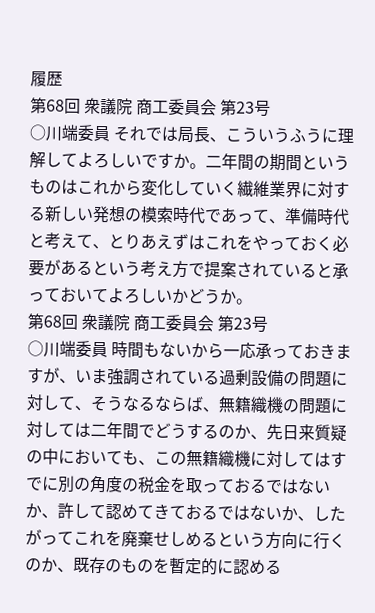履歴
第68回 衆議院 商工委員会 第23号
○川端委員 それでは局長、こういうふうに理解してよろしいですか。二年間の期間というものはこれから変化していく繊維業界に対する新しい発想の模索時代であって、準備時代と考えて、とりあえずはこれをやっておく必要があるという考え方で提案されていると承っておいてよろしいかどうか。
第68回 衆議院 商工委員会 第23号
○川端委員 時間もないから一応承っておきますが、いま強調されている過剰設備の問題に対して、そうなるならば、無籍織機の問題に対しては二年間でどうするのか、先日来質疑の中においても、この無籍織機に対してはすでに別の角度の税金を取っておるではないか、許して認めてきておるではないか、したがってこれを廃棄せしめるという方向に行くのか、既存のものを暫定的に認める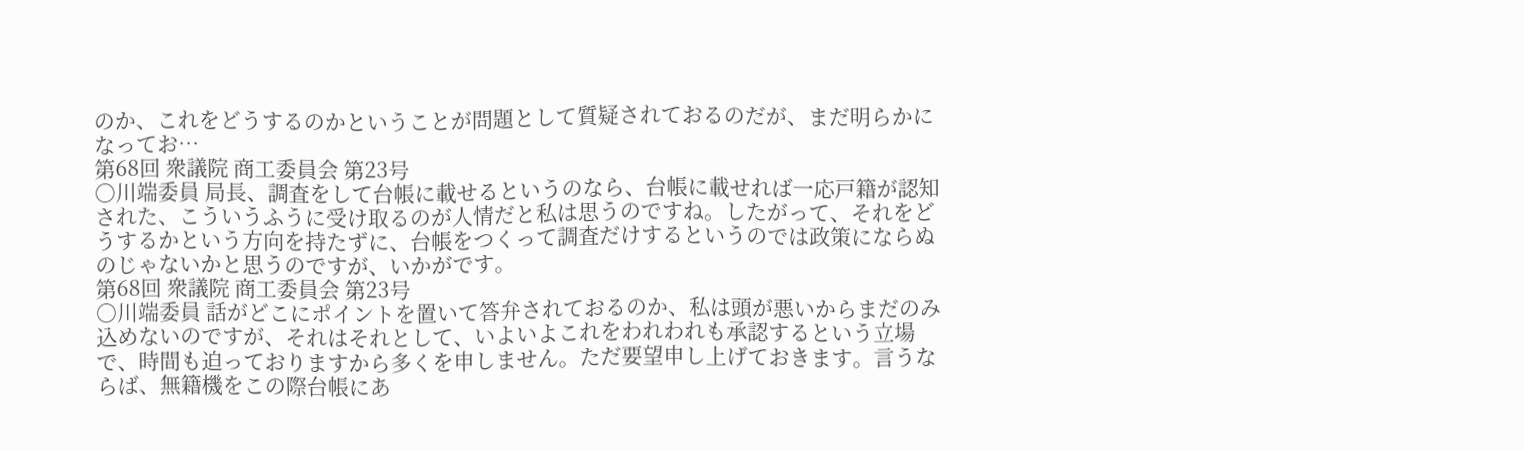のか、これをどうするのかということが問題として質疑されておるのだが、まだ明らかになってお…
第68回 衆議院 商工委員会 第23号
○川端委員 局長、調査をして台帳に載せるというのなら、台帳に載せれば一応戸籍が認知された、こういうふうに受け取るのが人情だと私は思うのですね。したがって、それをどうするかという方向を持たずに、台帳をつくって調査だけするというのでは政策にならぬのじゃないかと思うのですが、いかがです。
第68回 衆議院 商工委員会 第23号
○川端委員 話がどこにポイントを置いて答弁されておるのか、私は頭が悪いからまだのみ込めないのですが、それはそれとして、いよいよこれをわれわれも承認するという立場で、時間も迫っておりますから多くを申しません。ただ要望申し上げておきます。言うならば、無籍機をこの際台帳にあ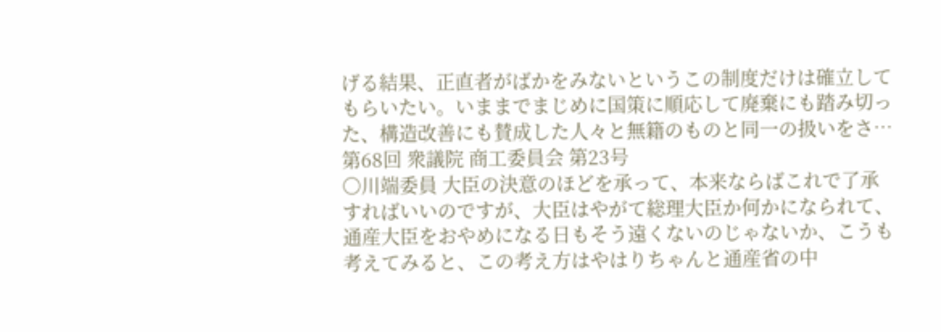げる結果、正直者がばかをみないというこの制度だけは確立してもらいたい。いままでまじめに国策に順応して廃棄にも踏み切った、構造改善にも賛成した人々と無籍のものと同一の扱いをさ…
第68回 衆議院 商工委員会 第23号
○川端委員 大臣の決意のほどを承って、本来ならばこれで了承すればいいのですが、大臣はやがて総理大臣か何かになられて、通産大臣をおやめになる日もそう遠くないのじゃないか、こうも考えてみると、この考え方はやはりちゃんと通産省の中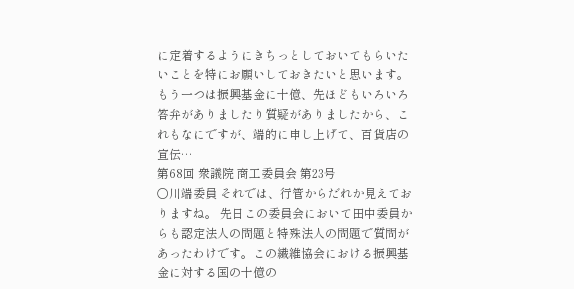に定着するようにきちっとしておいてもらいたいことを特にお願いしておきたいと思います。 もう一つは振興基金に十億、先ほどもいろいろ答弁がありましたり質疑がありましたから、これもなにですが、端的に申し上げて、百貨店の宣伝…
第68回 衆議院 商工委員会 第23号
○川端委員 それでは、行管からだれか見えておりますね。 先日この委員会において田中委員からも認定法人の問題と特殊法人の問題で質問があったわけです。この繊維協会における振興基金に対する国の十億の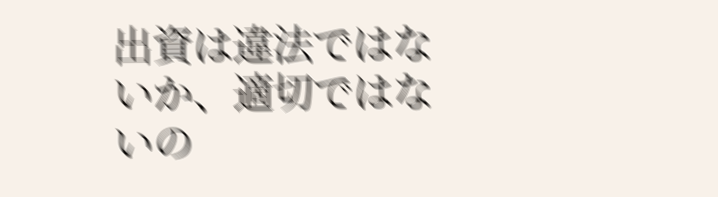出資は違法ではないか、適切ではないの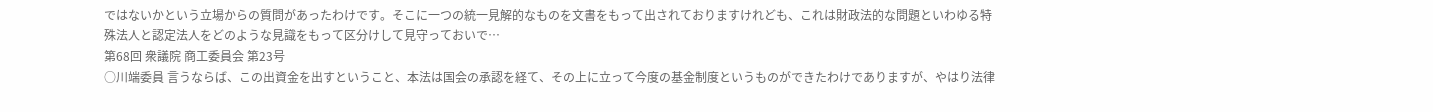ではないかという立場からの質問があったわけです。そこに一つの統一見解的なものを文書をもって出されておりますけれども、これは財政法的な問題といわゆる特殊法人と認定法人をどのような見識をもって区分けして見守っておいで…
第68回 衆議院 商工委員会 第23号
○川端委員 言うならば、この出資金を出すということ、本法は国会の承認を経て、その上に立って今度の基金制度というものができたわけでありますが、やはり法律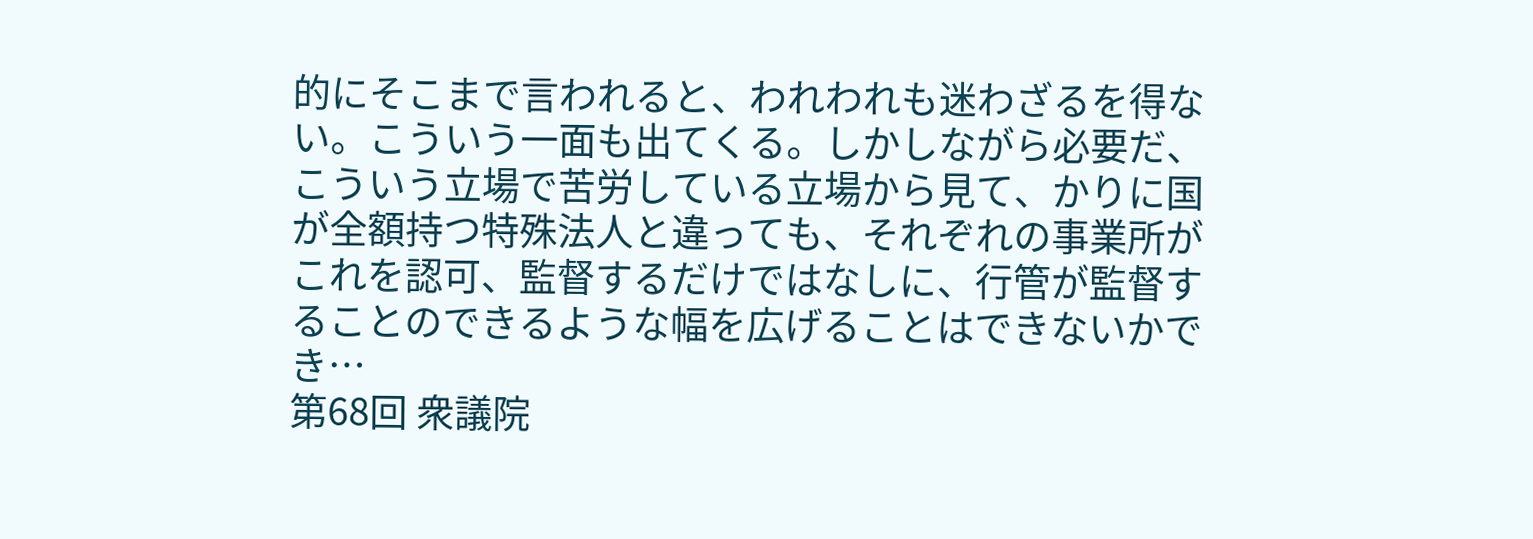的にそこまで言われると、われわれも迷わざるを得ない。こういう一面も出てくる。しかしながら必要だ、こういう立場で苦労している立場から見て、かりに国が全額持つ特殊法人と違っても、それぞれの事業所がこれを認可、監督するだけではなしに、行管が監督することのできるような幅を広げることはできないかでき…
第68回 衆議院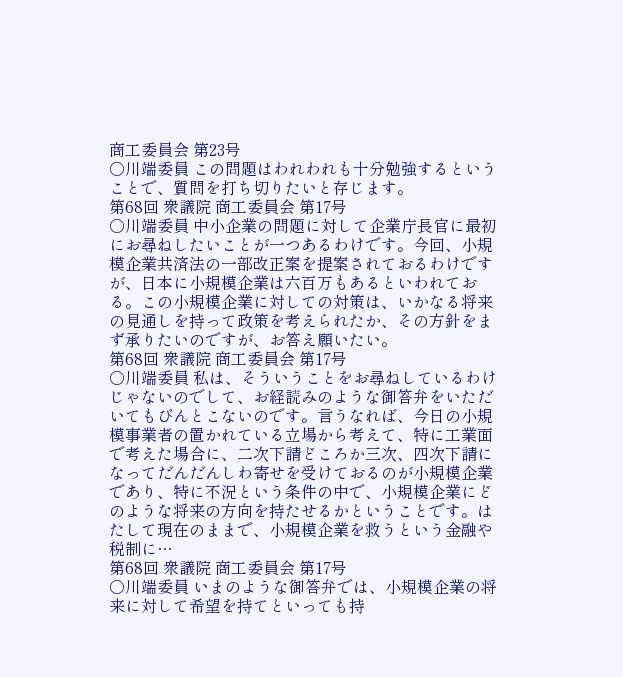商工委員会 第23号
○川端委員 この問題はわれわれも十分勉強するということで、質問を打ち切りたいと存じます。
第68回 衆議院 商工委員会 第17号
○川端委員 中小企業の問題に対して企業庁長官に最初にお尋ねしたいことが一つあるわけです。今回、小規模企業共済法の一部改正案を提案されておるわけですが、日本に小規模企業は六百万もあるといわれておる。この小規模企業に対しての対策は、いかなる将来の見通しを持って政策を考えられたか、その方針をまず承りたいのですが、お答え願いたい。
第68回 衆議院 商工委員会 第17号
○川端委員 私は、そういうことをお尋ねしているわけじゃないのでして、お経読みのような御答弁をいただいてもぴんとこないのです。言うなれば、今日の小規模事業者の置かれている立場から考えて、特に工業面で考えた場合に、二次下請どころか三次、四次下請になってだんだんしわ寄せを受けておるのが小規模企業であり、特に不況という条件の中で、小規模企業にどのような将来の方向を持たせるかということです。はたして現在のままで、小規模企業を救うという金融や税制に…
第68回 衆議院 商工委員会 第17号
○川端委員 いまのような御答弁では、小規模企業の将来に対して希望を持てといっても持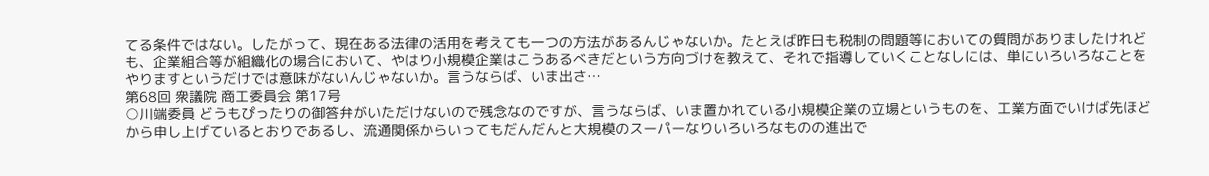てる条件ではない。したがって、現在ある法律の活用を考えても一つの方法があるんじゃないか。たとえば昨日も税制の問題等においての質問がありましたけれども、企業組合等が組織化の場合において、やはり小規模企業はこうあるべきだという方向づけを教えて、それで指導していくことなしには、単にいろいろなことをやりますというだけでは意味がないんじゃないか。言うならば、いま出さ…
第68回 衆議院 商工委員会 第17号
○川端委員 どうもぴったりの御答弁がいただけないので残念なのですが、言うならば、いま置かれている小規模企業の立場というものを、工業方面でいけば先ほどから申し上げているとおりであるし、流通関係からいってもだんだんと大規模のスーパーなりいろいろなものの進出で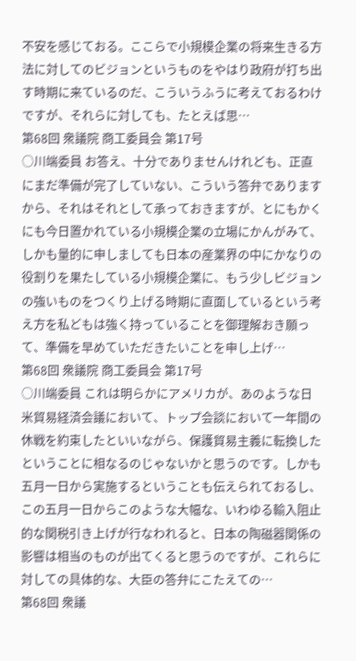不安を感じておる。ここらで小規模企業の将来生きる方法に対してのビジョンというものをやはり政府が打ち出す時期に来ているのだ、こういうふうに考えておるわけですが、それらに対しても、たとえば思…
第68回 衆議院 商工委員会 第17号
○川端委員 お答え、十分でありませんけれども、正直にまだ準備が完了していない、こういう答弁でありますから、それはそれとして承っておきますが、とにもかくにも今日置かれている小規模企業の立場にかんがみて、しかも量的に申しましても日本の産業界の中にかなりの役割りを果たしている小規模企業に、もう少しビジョンの強いものをつくり上げる時期に直面しているという考え方を私どもは強く持っていることを御理解おき願って、準備を早めていただきたいことを申し上げ…
第68回 衆議院 商工委員会 第17号
○川端委員 これは明らかにアメリカが、あのような日米貿易経済会議において、トップ会談において一年間の休戦を約束したといいながら、保護貿易主義に転換したということに相なるのじゃないかと思うのです。しかも五月一日から実施するということも伝えられておるし、この五月一日からこのような大幅な、いわゆる輸入阻止的な関税引き上げが行なわれると、日本の陶磁器関係の影響は相当のものが出てくると思うのですが、これらに対しての具体的な、大臣の答弁にこたえての…
第68回 衆議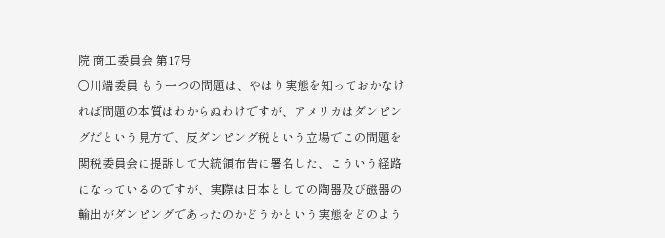院 商工委員会 第17号
○川端委員 もう一つの問題は、やはり実態を知っておかなければ問題の本質はわからぬわけですが、アメリカはダンピングだという見方で、反ダンピング税という立場でこの問題を関税委員会に提訴して大統領布告に署名した、こういう経路になっているのですが、実際は日本としての陶器及び磁器の輸出がダンピングであったのかどうかという実態をどのよう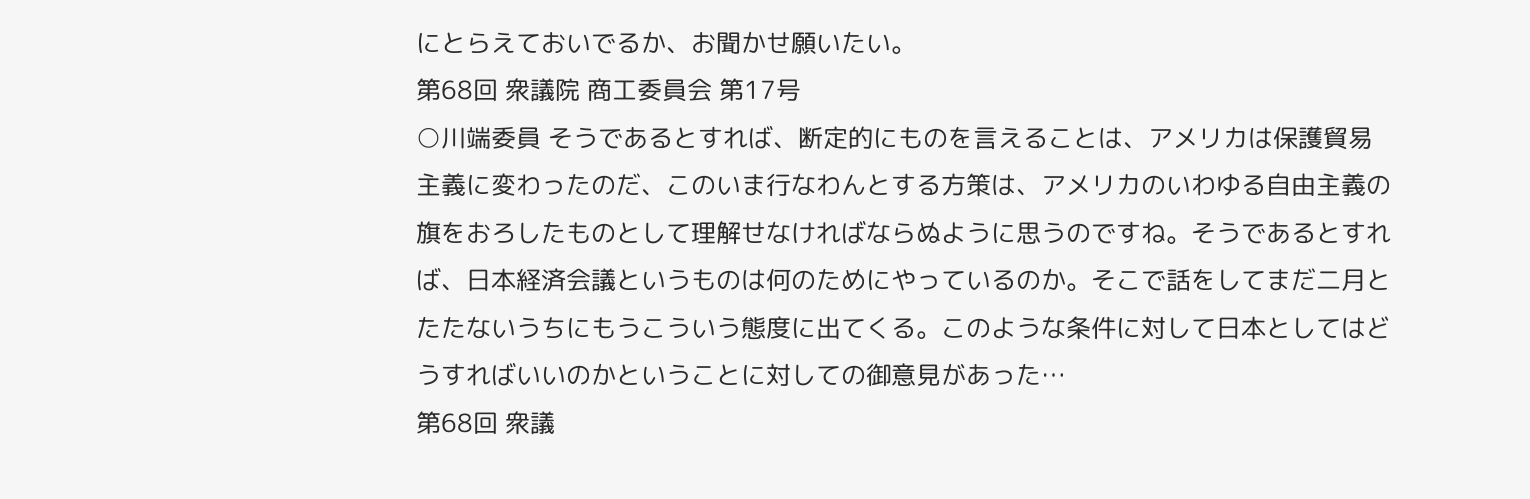にとらえておいでるか、お聞かせ願いたい。
第68回 衆議院 商工委員会 第17号
○川端委員 そうであるとすれば、断定的にものを言えることは、アメリカは保護貿易主義に変わったのだ、このいま行なわんとする方策は、アメリカのいわゆる自由主義の旗をおろしたものとして理解せなければならぬように思うのですね。そうであるとすれば、日本経済会議というものは何のためにやっているのか。そこで話をしてまだ二月とたたないうちにもうこういう態度に出てくる。このような条件に対して日本としてはどうすればいいのかということに対しての御意見があった…
第68回 衆議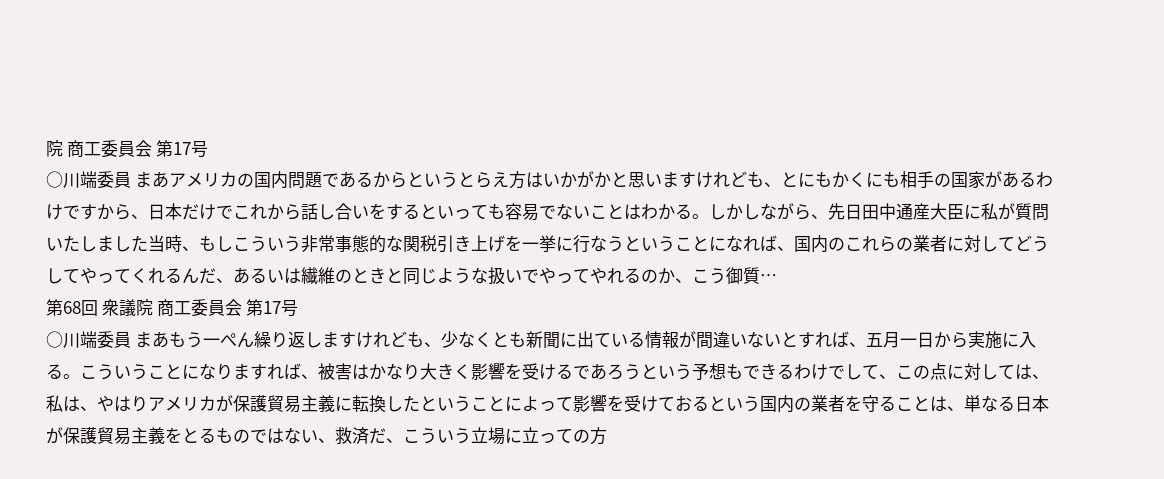院 商工委員会 第17号
○川端委員 まあアメリカの国内問題であるからというとらえ方はいかがかと思いますけれども、とにもかくにも相手の国家があるわけですから、日本だけでこれから話し合いをするといっても容易でないことはわかる。しかしながら、先日田中通産大臣に私が質問いたしました当時、もしこういう非常事態的な関税引き上げを一挙に行なうということになれば、国内のこれらの業者に対してどうしてやってくれるんだ、あるいは繊維のときと同じような扱いでやってやれるのか、こう御質…
第68回 衆議院 商工委員会 第17号
○川端委員 まあもう一ぺん繰り返しますけれども、少なくとも新聞に出ている情報が間違いないとすれば、五月一日から実施に入る。こういうことになりますれば、被害はかなり大きく影響を受けるであろうという予想もできるわけでして、この点に対しては、私は、やはりアメリカが保護貿易主義に転換したということによって影響を受けておるという国内の業者を守ることは、単なる日本が保護貿易主義をとるものではない、救済だ、こういう立場に立っての方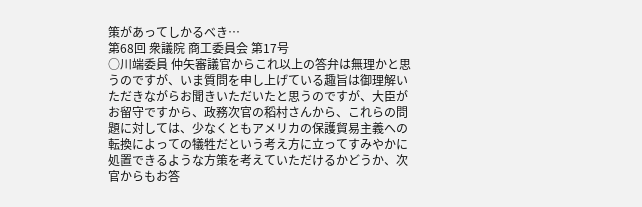策があってしかるべき…
第68回 衆議院 商工委員会 第17号
○川端委員 仲矢審議官からこれ以上の答弁は無理かと思うのですが、いま質問を申し上げている趣旨は御理解いただきながらお聞きいただいたと思うのですが、大臣がお留守ですから、政務次官の稻村さんから、これらの問題に対しては、少なくともアメリカの保護貿易主義への転換によっての犠牲だという考え方に立ってすみやかに処置できるような方策を考えていただけるかどうか、次官からもお答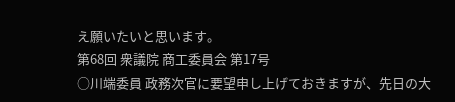え願いたいと思います。
第68回 衆議院 商工委員会 第17号
○川端委員 政務次官に要望申し上げておきますが、先日の大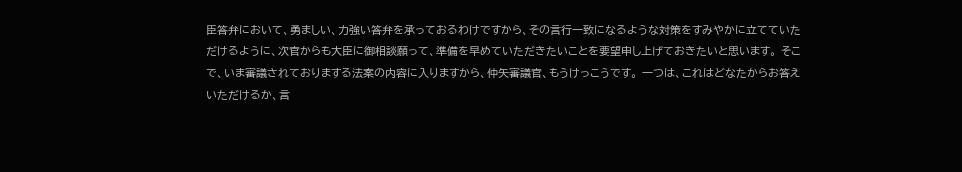臣答弁において、勇ましい、力強い答弁を承っておるわけですから、その言行一致になるような対策をすみやかに立てていただけるように、次官からも大臣に御相談願って、準備を早めていただきたいことを要望申し上げておきたいと思います。 そこで、いま審議されておりまする法案の内容に入りますから、仲矢審議官、もうけっこうです。 一つは、これはどなたからお答えいただけるか、言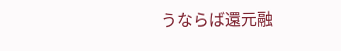うならば還元融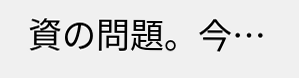資の問題。今…